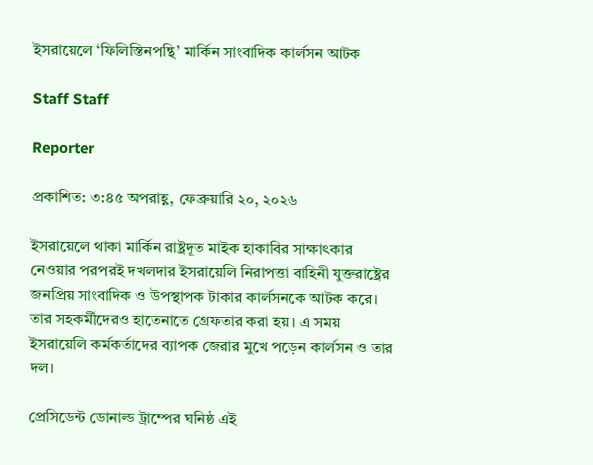ইসরায়েলে ‘ফিলিস্তিনপন্থি’ মার্কিন সাংবাদিক কার্লসন আটক

Staff Staff

Reporter

প্রকাশিত: ৩:৪৫ অপরাহ্ণ, ফেব্রুয়ারি ২০, ২০২৬

ইসরায়েলে থাকা মার্কিন রাষ্ট্রদূত মাইক হাকাবির সাক্ষাৎকার নেওয়ার পরপরই দখলদার ইসরায়েলি নিরাপত্তা বাহিনী যুক্তরাষ্ট্রের জনপ্রিয় সাংবাদিক ও উপস্থাপক টাকার কার্লসনকে আটক করে। তার সহকর্মীদেরও হাতেনাতে গ্রেফতার করা হয়। এ সময় ইসরায়েলি কর্মকর্তাদের ব্যাপক জেরার মুখে পড়েন কার্লসন ও তার দল।

প্রেসিডেন্ট ডোনাল্ড ট্রাম্পের ঘনিষ্ঠ এই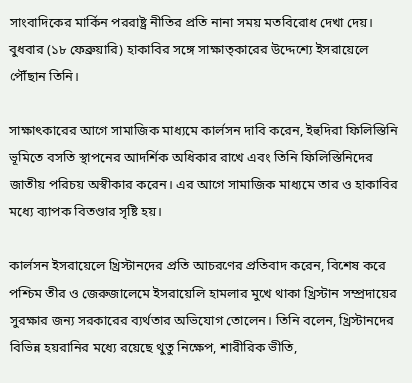সাংবাদিকের মার্কিন পররাষ্ট্র নীতির প্রতি নানা সময় মতবিরোধ দেখা দেয়। বুধবার (১৮ ফেব্রুয়ারি) হাকাবির সঙ্গে সাক্ষাত্কারের উদ্দেশ্যে ইসরায়েলে পৌঁছান তিনি।

সাক্ষাৎকারের আগে সামাজিক মাধ্যমে কার্লসন দাবি করেন, ইহুদিরা ফিলিস্তিনি ভূমিতে বসতি স্থাপনের আদর্শিক অধিকার রাখে এবং তিনি ফিলিস্তিনিদের জাতীয় পরিচয় অস্বীকার করেন। এর আগে সামাজিক মাধ্যমে তার ও হাকাবির মধ্যে ব্যাপক বিতণ্ডার সৃষ্টি হয়।

কার্লসন ইসরায়েলে খ্রিস্টানদের প্রতি আচরণের প্রতিবাদ করেন, বিশেষ করে পশ্চিম তীর ও জেরুজালেমে ইসরায়েলি হামলার মুখে থাকা খ্রিস্টান সম্প্রদায়ের সুরক্ষার জন্য সরকারের ব্যর্থতার অভিযোগ তোলেন। তিনি বলেন, খ্রিস্টানদের বিভিন্ন হয়রানির মধ্যে রয়েছে থুতু নিক্ষেপ, শারীরিক ভীতি,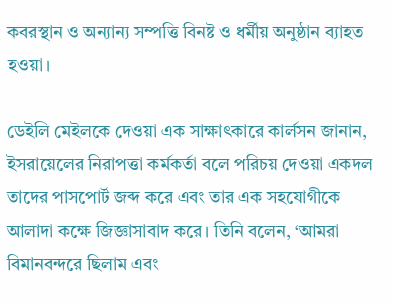কবরস্থান ও অন্যান্য সম্পত্তি বিনষ্ট ও ধর্মীয় অনুষ্ঠান ব্যাহত হওয়া।

ডেইলি মেইলকে দেওয়া এক সাক্ষাৎকারে কার্লসন জানান, ইসরায়েলের নিরাপত্তা কর্মকর্তা বলে পরিচয় দেওয়া একদল তাদের পাসপোর্ট জব্দ করে এবং তার এক সহযোগীকে আলাদা কক্ষে জিজ্ঞাসাবাদ করে। তিনি বলেন, ‘আমরা বিমানবন্দরে ছিলাম এবং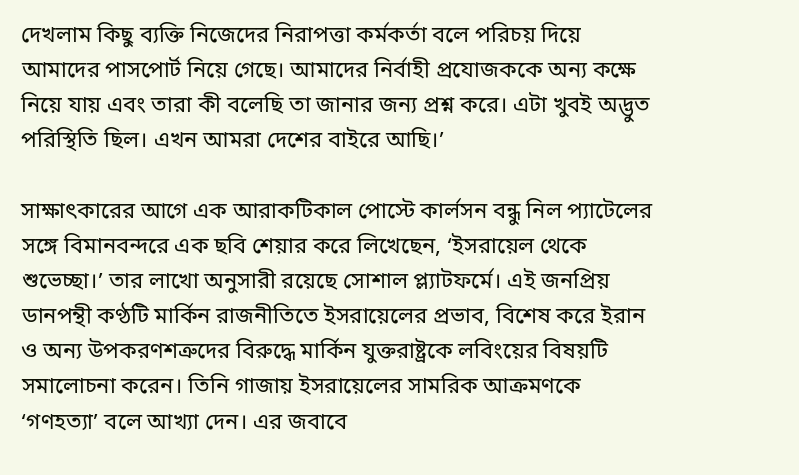দেখলাম কিছু ব্যক্তি নিজেদের নিরাপত্তা কর্মকর্তা বলে পরিচয় দিয়ে আমাদের পাসপোর্ট নিয়ে গেছে। আমাদের নির্বাহী প্রযোজককে অন্য কক্ষে নিয়ে যায় এবং তারা কী বলেছি তা জানার জন্য প্রশ্ন করে। এটা খুবই অদ্ভুত পরিস্থিতি ছিল। এখন আমরা দেশের বাইরে আছি।’

সাক্ষাৎকারের আগে এক আরাকটিকাল পোস্টে কার্লসন বন্ধু নিল প্যাটেলের সঙ্গে বিমানবন্দরে এক ছবি শেয়ার করে লিখেছেন, ‘ইসরায়েল থেকে শুভেচ্ছা।’ তার লাখো অনুসারী রয়েছে সোশাল প্ল্যাটফর্মে। এই জনপ্রিয় ডানপন্থী কণ্ঠটি মার্কিন রাজনীতিতে ইসরায়েলের প্রভাব, বিশেষ করে ইরান ও অন্য উপকরণশত্রুদের বিরুদ্ধে মার্কিন যুক্তরাষ্ট্রকে লবিংয়ের বিষয়টি সমালোচনা করেন। তিনি গাজায় ইসরায়েলের সামরিক আক্রমণকে ‘গণহত্যা’ বলে আখ্যা দেন। এর জবাবে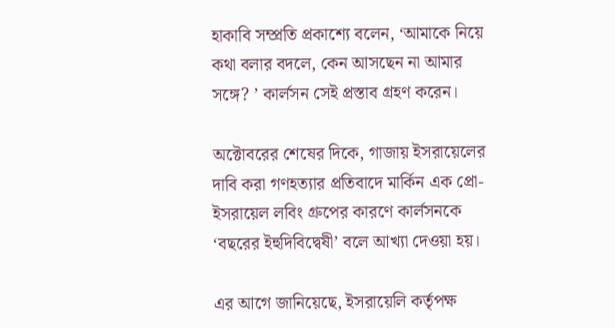হাকাবি সম্প্রতি প্রকাশ্যে বলেন, ‘আমাকে নিয়ে কথা বলার বদলে, কেন আসছেন না আমার সঙ্গে? ’ কার্লসন সেই প্রস্তাব গ্রহণ করেন।

অক্টোবরের শেষের দিকে, গাজায় ইসরায়েলের দাবি করা গণহত্যার প্রতিবাদে মার্কিন এক প্রো-ইসরায়েল লবিং গ্রুপের কারণে কার্লসনকে ‘বছরের ইহুদিবিদ্বেষী’ বলে আখ্যা দেওয়া হয়।

এর আগে জানিয়েছে, ইসরায়েলি কর্তৃপক্ষ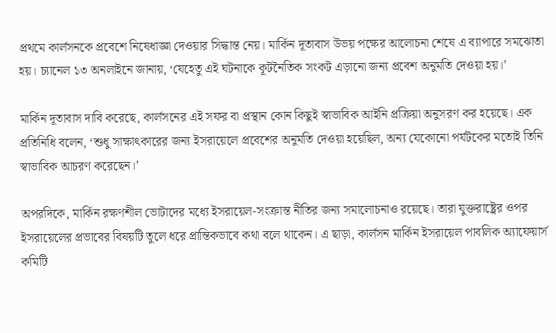প্রথমে কার্লসনকে প্রবেশে নিষেধাজ্ঞা দেওয়ার সিদ্ধান্ত নেয়। মার্কিন দূতাবাস উভয় পক্ষের আলোচনা শেষে এ ব্যাপারে সমঝোতা হয়। চ্যানেল ১৩ অনলাইনে জানায়, ‘যেহেতু এই ঘটনাকে কূটনৈতিক সংকট এড়ানো জন্য প্রবেশ অনুমতি দেওয়া হয়।’

মার্কিন দূতাবাস দাবি করেছে, কার্লসনের এই সফর বা প্রস্থান কোন কিছুই স্বাভাবিক আইনি প্রক্রিয়া অনুসরণ কর হয়েছে। এক প্রতিনিধি বলেন, ‘শুধু সাক্ষাৎকারের জন্য ইসরায়েলে প্রবেশের অনুমতি দেওয়া হয়েছিল, অন্য যেকোনো পর্যটকের মতোই তিনি স্বাভাবিক আচরণ করেছেন।’

অপরদিকে, মার্কিন রক্ষণশীল ভোটাদের মধ্যে ইসরায়েল-সংক্রান্ত নীতির জন্য সমালোচনাও রয়েছে। তারা যুক্তরাষ্ট্রের ওপর ইসরায়েলের প্রভাবের বিষয়টি তুলে ধরে প্রান্তিকভাবে কথা বলে থাকেন। এ ছাড়া, কার্লসন মার্কিন ইসরায়েল পাবলিক অ্যাফেয়ার্স কমিটি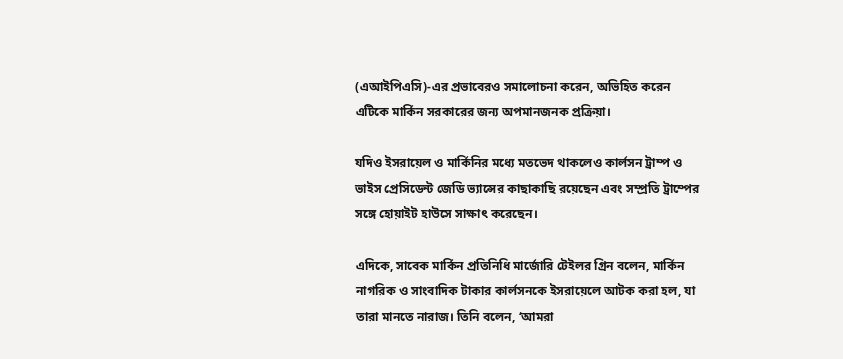(এআইপিএসি)-এর প্রভাবেরও সমালোচনা করেন, অভিহিত করেন এটিকে মার্কিন সরকারের জন্য অপমানজনক প্রক্রিয়া।

যদিও ইসরায়েল ও মার্কিনির মধ্যে মতভেদ থাকলেও কার্লসন ট্রাম্প ও ভাইস প্রেসিডেন্ট জেডি ভ্যান্সের কাছাকাছি রয়েছেন এবং সম্প্রতি ট্রাম্পের সঙ্গে হোয়াইট হাউসে সাক্ষাৎ করেছেন।

এদিকে, সাবেক মার্কিন প্রতিনিধি মার্জোরি টেইলর গ্রিন বলেন, মার্কিন নাগরিক ও সাংবাদিক টাকার কার্লসনকে ইসরায়েলে আটক করা হল, যা তারা মানতে নারাজ। তিনি বলেন, ‘আমরা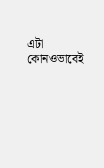এটা কোনওভাবেই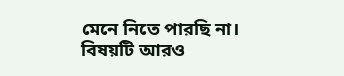মেনে নিতে পারছি না। বিষয়টি আরও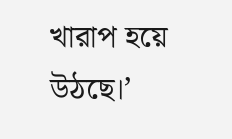খারাপ হয়ে উঠছে।’